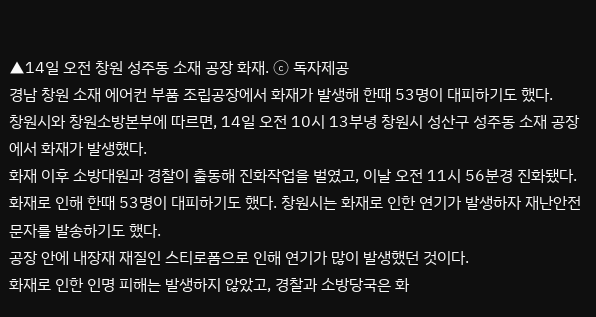▲14일 오전 창원 성주동 소재 공장 화재. ⓒ 독자제공
경남 창원 소재 에어컨 부품 조립공장에서 화재가 발생해 한때 53명이 대피하기도 했다.
창원시와 창원소방본부에 따르면, 14일 오전 10시 13부녕 창원시 성산구 성주동 소재 공장에서 화재가 발생했다.
화재 이후 소방대원과 경찰이 출동해 진화작업을 벌였고, 이날 오전 11시 56분경 진화됐다.
화재로 인해 한때 53명이 대피하기도 했다. 창원시는 화재로 인한 연기가 발생하자 재난안전문자를 발송하기도 했다.
공장 안에 내장재 재질인 스티로폼으로 인해 연기가 많이 발생했던 것이다.
화재로 인한 인명 피해는 발생하지 않았고, 경찰과 소방당국은 화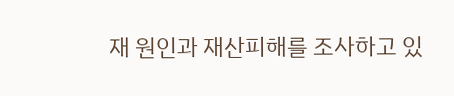재 원인과 재산피해를 조사하고 있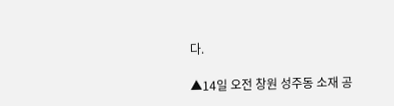다.

▲14일 오전 창원 성주동 소재 공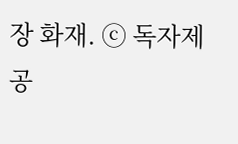장 화재. ⓒ 독자제공